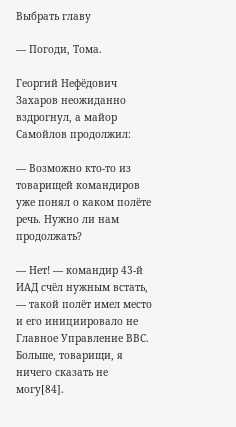Выбрать главу

— Погоди, Тома.

Георгий Нефёдович Захаров неожиданно вздрогнул, а майор Самойлов продолжил:

— Возможно кто-то из товарищей командиров уже понял о каком полёте речь. Нужно ли нам продолжать?

— Нет! — командир 43-й ИАД счёл нужным встать, — такой полёт имел место и его инициировало не Главное Управление ВВС. Больше, товарищи, я ничего сказать не могу[84].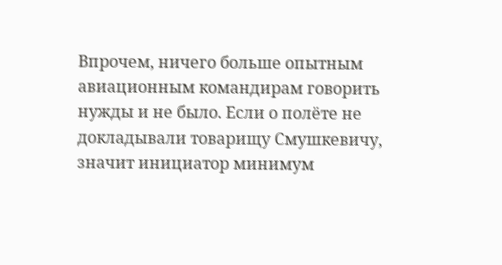Впрочем, ничего больше опытным авиационным командирам говорить нужды и не было. Если о полёте не докладывали товарищу Смушкевичу, значит инициатор минимум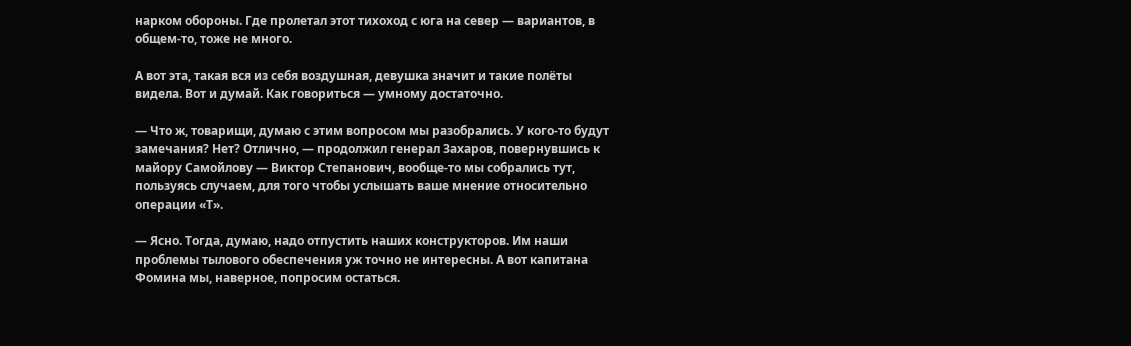нарком обороны. Где пролетал этот тихоход с юга на север — вариантов, в общем-то, тоже не много.

А вот эта, такая вся из себя воздушная, девушка значит и такие полёты видела. Вот и думай. Как говориться — умному достаточно.

— Что ж, товарищи, думаю с этим вопросом мы разобрались. У кого-то будут замечания? Нет? Отлично, — продолжил генерал Захаров, повернувшись к майору Самойлову — Виктор Степанович, вообще-то мы собрались тут, пользуясь случаем, для того чтобы услышать ваше мнение относительно операции «Т».

— Ясно. Тогда, думаю, надо отпустить наших конструкторов. Им наши проблемы тылового обеспечения уж точно не интересны. А вот капитана Фомина мы, наверное, попросим остаться.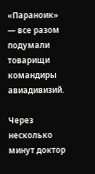«Параноик» — все разом подумали товарищи командиры авиадивизий.

Через несколько минут доктор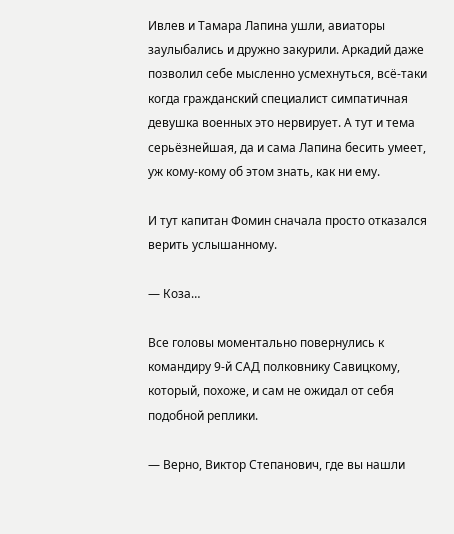Ивлев и Тамара Лапина ушли, авиаторы заулыбались и дружно закурили. Аркадий даже позволил себе мысленно усмехнуться, всё-таки когда гражданский специалист симпатичная девушка военных это нервирует. А тут и тема серьёзнейшая, да и сама Лапина бесить умеет, уж кому-кому об этом знать, как ни ему.

И тут капитан Фомин сначала просто отказался верить услышанному.

— Коза…

Все головы моментально повернулись к командиру 9-й САД полковнику Савицкому, который, похоже, и сам не ожидал от себя подобной реплики.

— Верно, Виктор Степанович, где вы нашли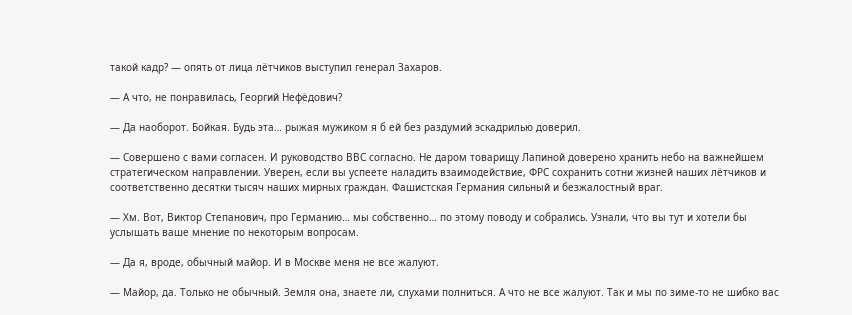такой кадр? — опять от лица лётчиков выступил генерал Захаров.

— А что, не понравилась, Георгий Нефёдович?

— Да наоборот. Бойкая. Будь эта… рыжая мужиком я б ей без раздумий эскадрилью доверил.

— Совершено с вами согласен. И руководство ВВС согласно. Не даром товарищу Лапиной доверено хранить небо на важнейшем стратегическом направлении. Уверен, если вы успеете наладить взаимодействие, ФРС сохранить сотни жизней наших лётчиков и соответственно десятки тысяч наших мирных граждан. Фашистская Германия сильный и безжалостный враг.

— Хм. Вот, Виктор Степанович, про Германию… мы собственно… по этому поводу и собрались. Узнали, что вы тут и хотели бы услышать ваше мнение по некоторым вопросам.

— Да я, вроде, обычный майор. И в Москве меня не все жалуют.

— Майор, да. Только не обычный. Земля она, знаете ли, слухами полниться. А что не все жалуют. Так и мы по зиме-то не шибко вас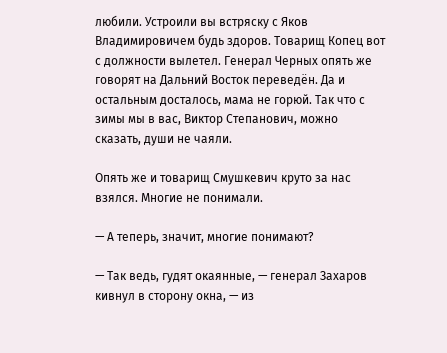любили. Устроили вы встряску с Яков Владимировичем будь здоров. Товарищ Копец вот с должности вылетел. Генерал Черных опять же говорят на Дальний Восток переведён. Да и остальным досталось, мама не горюй. Так что с зимы мы в вас, Виктор Степанович, можно сказать, души не чаяли.

Опять же и товарищ Смушкевич круто за нас взялся. Многие не понимали.

— А теперь, значит, многие понимают?

— Так ведь, гудят окаянные, — генерал Захаров кивнул в сторону окна, — из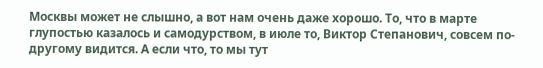Москвы может не слышно, а вот нам очень даже хорошо. То, что в марте глупостью казалось и самодурством, в июле то, Виктор Степанович, совсем по-другому видится. А если что, то мы тут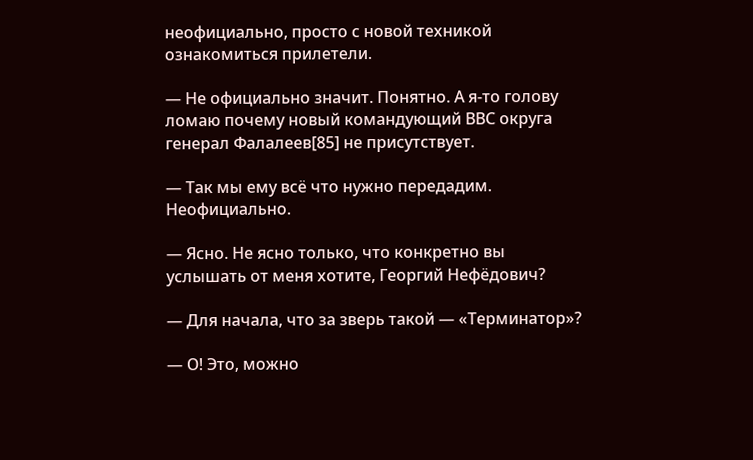неофициально, просто с новой техникой ознакомиться прилетели.

— Не официально значит. Понятно. А я-то голову ломаю почему новый командующий ВВС округа генерал Фалалеев[85] не присутствует.

— Так мы ему всё что нужно передадим. Неофициально.

— Ясно. Не ясно только, что конкретно вы услышать от меня хотите, Георгий Нефёдович?

— Для начала, что за зверь такой — «Терминатор»?

— О! Это, можно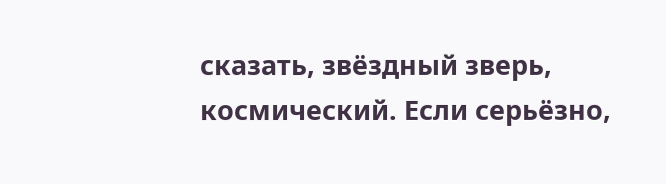сказать, звёздный зверь, космический. Если серьёзно,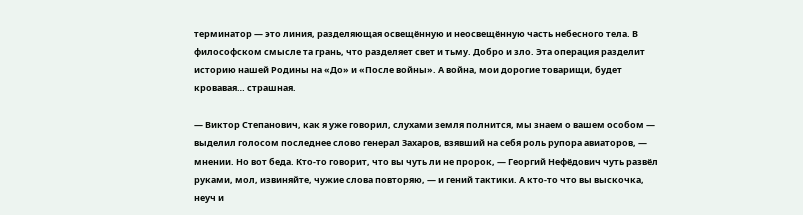терминатор — это линия, разделяющая освещённую и неосвещённую часть небесного тела. В философском смысле та грань, что разделяет свет и тьму. Добро и зло. Эта операция разделит историю нашей Родины на «До» и «После войны». А война, мои дорогие товарищи, будет кровавая… страшная.

— Виктор Степанович, как я уже говорил, слухами земля полнится, мы знаем о вашем особом — выделил голосом последнее слово генерал Захаров, взявший на себя роль рупора авиаторов, — мнении. Но вот беда. Кто-то говорит, что вы чуть ли не пророк, — Георгий Нефёдович чуть развёл руками, мол, извиняйте, чужие слова повторяю, — и гений тактики. А кто-то что вы выскочка, неуч и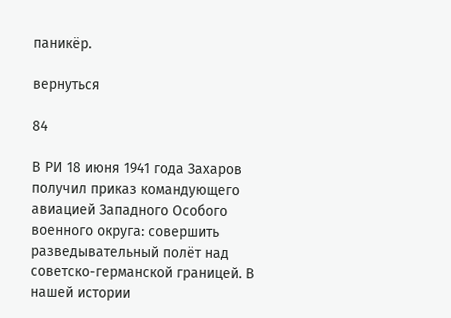паникёр.

вернуться

84

В РИ 18 июня 1941 года Захаров получил приказ командующего авиацией Западного Особого военного округа: совершить разведывательный полёт над советско-германской границей. В нашей истории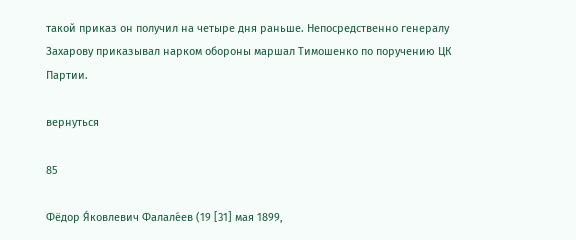такой приказ он получил на четыре дня раньше. Непосредственно генералу Захарову приказывал нарком обороны маршал Тимошенко по поручению ЦК Партии.

вернуться

85

Фёдор Я́ковлевич Фалале́ев (19 [31] мая 1899,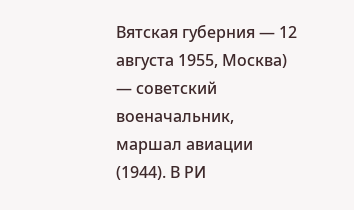Вятская губерния — 12 августа 1955, Москва) — советский военачальник, маршал авиации (1944). В РИ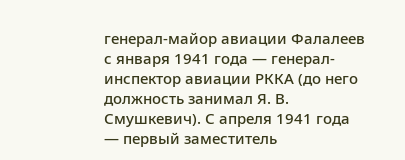генерал-майор авиации Фалалеев с января 1941 года — генерал-инспектор авиации РККА (до него должность занимал Я. В. Смушкевич). С апреля 1941 года — первый заместитель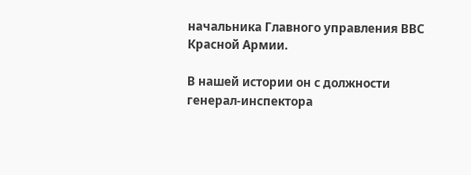начальника Главного управления ВВС Красной Армии.

В нашей истории он с должности генерал-инспектора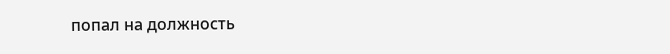попал на должность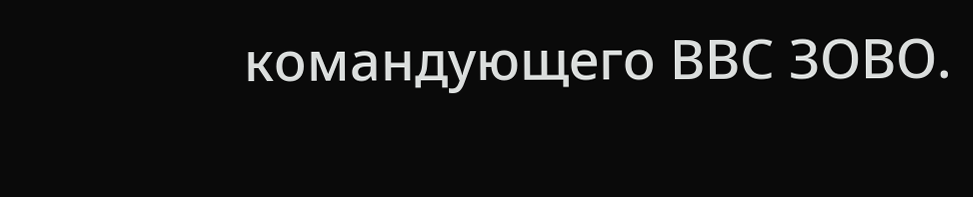командующего ВВС ЗОВО.